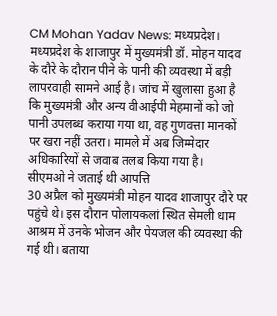CM Mohan Yadav News: मध्यप्रदेश। मध्यप्रदेश के शाजापुर में मुख्यमंत्री डॉ. मोहन यादव के दौरे के दौरान पीने के पानी की व्यवस्था में बड़ी लापरवाही सामने आई है। जांच में खुलासा हुआ है कि मुख्यमंत्री और अन्य वीआईपी मेहमानों को जो पानी उपलब्ध कराया गया था, वह गुणवत्ता मानकों पर खरा नहीं उतरा। मामले में अब जिम्मेदार अधिकारियों से जवाब तलब किया गया है।
सीएमओ ने जताई थी आपत्ति
30 अप्रैल को मुख्यमंत्री मोहन यादव शाजापुर दौरे पर पहुंचे थे। इस दौरान पोलायकलां स्थित सेमली धाम आश्रम में उनके भोजन और पेयजल की व्यवस्था की गई थी। बताया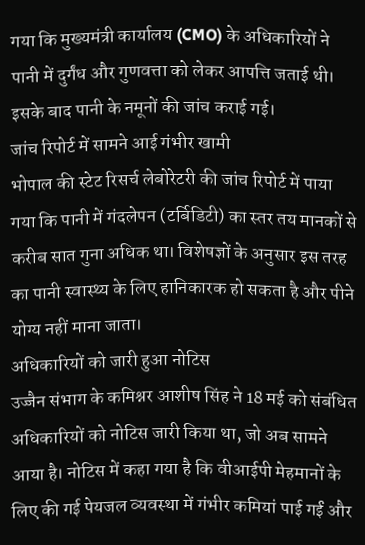गया कि मुख्यमंत्री कार्यालय (CMO) के अधिकारियों ने पानी में दुर्गंध और गुणवत्ता को लेकर आपत्ति जताई थी। इसके बाद पानी के नमूनों की जांच कराई गई।
जांच रिपोर्ट में सामने आई गंभीर खामी
भोपाल की स्टेट रिसर्च लेबोरेटरी की जांच रिपोर्ट में पाया गया कि पानी में गंदलेपन (टर्बिडिटी) का स्तर तय मानकों से करीब सात गुना अधिक था। विशेषज्ञों के अनुसार इस तरह का पानी स्वास्थ्य के लिए हानिकारक हो सकता है और पीने योग्य नहीं माना जाता।
अधिकारियों को जारी हुआ नोटिस
उज्जैन संभाग के कमिश्नर आशीष सिंह ने 18 मई को संबंधित अधिकारियों को नोटिस जारी किया था, जो अब सामने आया है। नोटिस में कहा गया है कि वीआईपी मेहमानों के लिए की गई पेयजल व्यवस्था में गंभीर कमियां पाई गईं और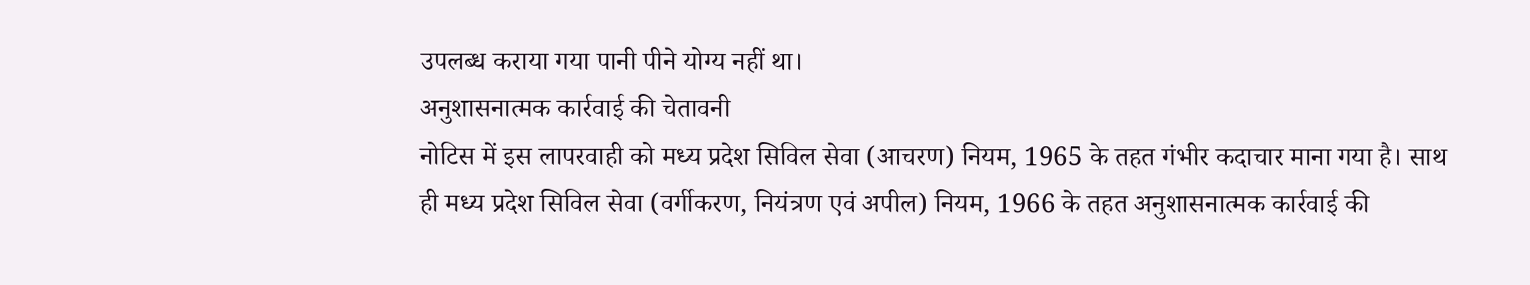उपलब्ध कराया गया पानी पीने योग्य नहीं था।
अनुशासनात्मक कार्रवाई की चेतावनी
नोटिस में इस लापरवाही को मध्य प्रदेश सिविल सेवा (आचरण) नियम, 1965 के तहत गंभीर कदाचार माना गया है। साथ ही मध्य प्रदेश सिविल सेवा (वर्गीकरण, नियंत्रण एवं अपील) नियम, 1966 के तहत अनुशासनात्मक कार्रवाई की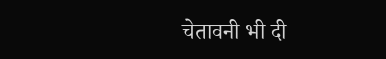चेतावनी भी दी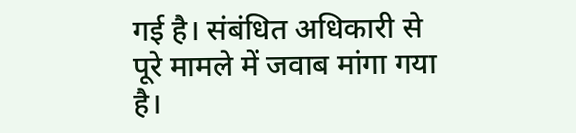गई है। संबंधित अधिकारी से पूरे मामले में जवाब मांगा गया है।